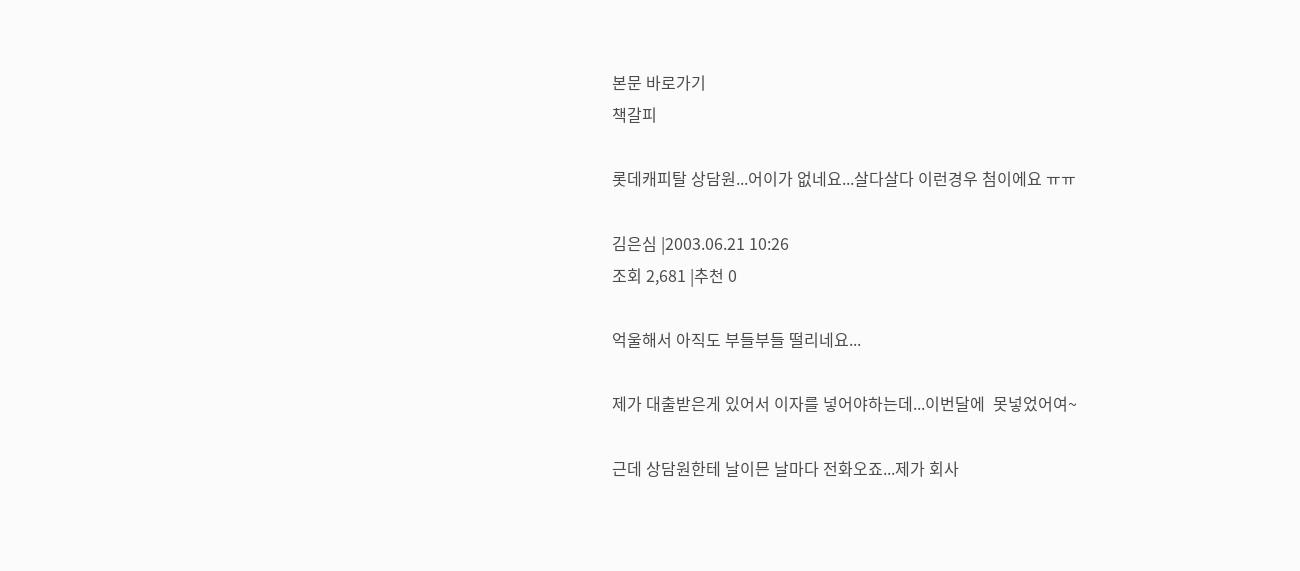본문 바로가기
책갈피

롯데캐피탈 상담원...어이가 없네요...살다살다 이런경우 첨이에요 ㅠㅠ

김은심 |2003.06.21 10:26
조회 2,681 |추천 0

억울해서 아직도 부들부들 떨리네요...

제가 대출받은게 있어서 이자를 넣어야하는데...이번달에  못넣었어여~

근데 상담원한테 날이믄 날마다 전화오죠...제가 회사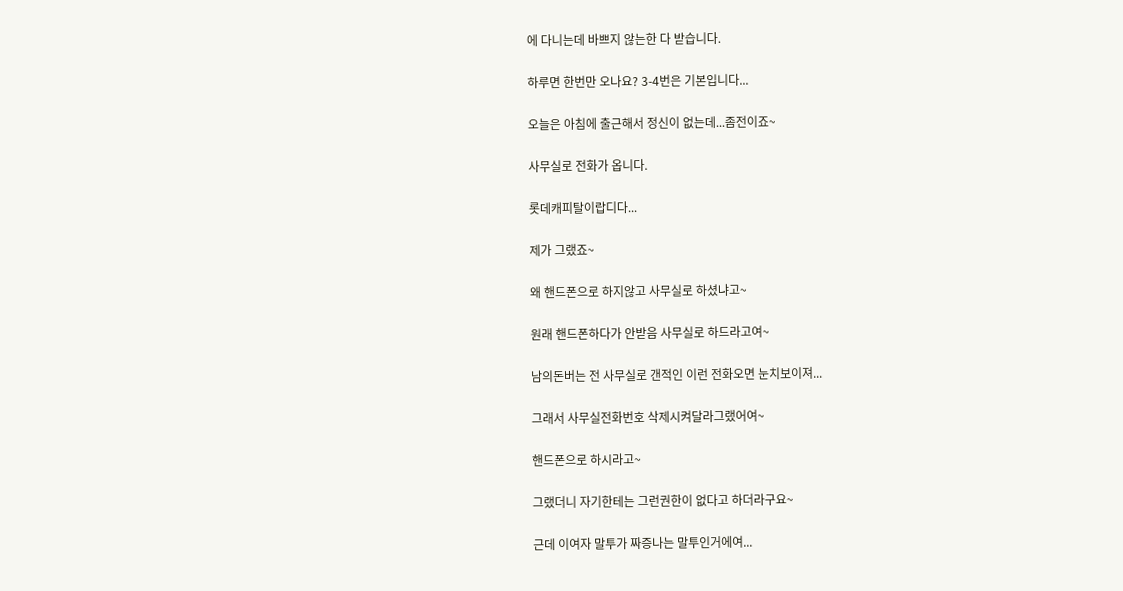에 다니는데 바쁘지 않는한 다 받습니다.

하루면 한번만 오나요? 3-4번은 기본입니다...

오늘은 아침에 출근해서 정신이 없는데...좀전이죠~

사무실로 전화가 옵니다.

롯데캐피탈이랍디다...

제가 그랬죠~

왜 핸드폰으로 하지않고 사무실로 하셨냐고~

원래 핸드폰하다가 안받음 사무실로 하드라고여~

남의돈버는 전 사무실로 갠적인 이런 전화오면 눈치보이져...

그래서 사무실전화번호 삭제시켜달라그랬어여~

핸드폰으로 하시라고~

그랬더니 자기한테는 그런권한이 없다고 하더라구요~

근데 이여자 말투가 짜증나는 말투인거에여...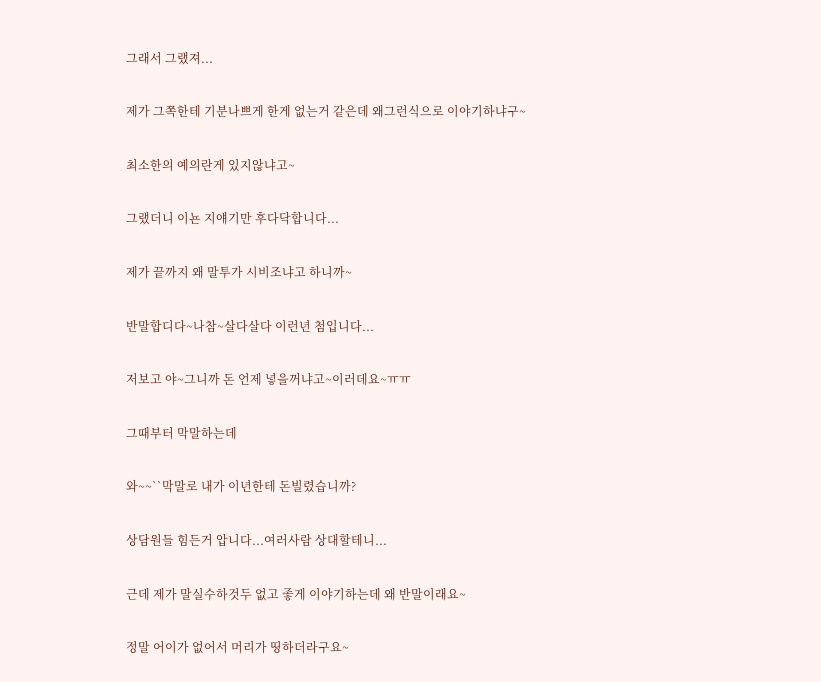그래서 그랬져...

제가 그쪽한테 기분나쁘게 한게 없는거 같은데 왜그런식으로 이야기하냐구~

최소한의 예의란게 있지않냐고~

그랬더니 이뇬 지얘기만 후다닥합니다...

제가 끝까지 왜 말투가 시비조냐고 하니까~

반말합디다~나참~살다살다 이런년 첨입니다...

저보고 야~그니까 돈 언제 넣을꺼냐고~이러데요~ㅠㅠ

그때부터 막말하는데

와~~``막말로 내가 이년한테 돈빌렸습니까?

상담원들 힘든거 압니다...여러사람 상대할테니...

근데 제가 말실수하것두 없고 좋게 이야기하는데 왜 반말이래요~

정말 어이가 없어서 머리가 띵하더라구요~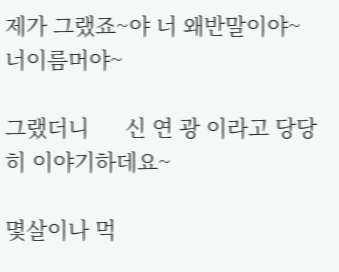제가 그랬죠~야 너 왜반말이야~ 너이름머야~

그랬더니      신 연 광 이라고 당당히 이야기하데요~

몇살이나 먹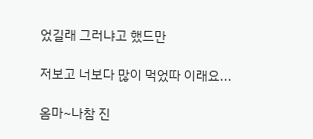었길래 그러냐고 했드만

저보고 너보다 많이 먹었따 이래요...

옴마~나참 진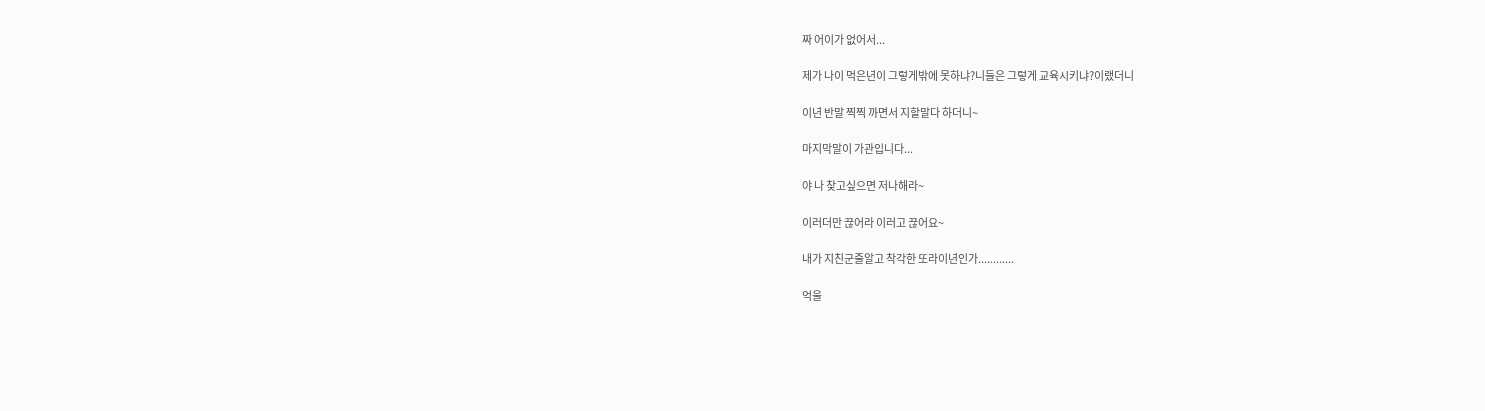짜 어이가 없어서...

제가 나이 먹은년이 그렇게밖에 못하냐?니들은 그렇게 교육시키냐?이랬더니

이년 반말 찍찍 까면서 지할말다 하더니~

마지막말이 가관입니다...

야 나 찾고싶으면 저나해라~

이러더만 끊어라 이러고 끊어요~

내가 지친군줄알고 착각한 또라이년인가............

억울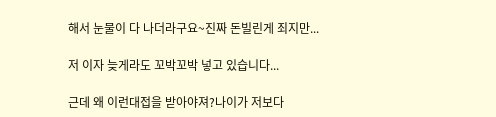해서 눈물이 다 나더라구요~진짜 돈빌린게 죄지만...

저 이자 늦게라도 꼬박꼬박 넣고 있습니다...

근데 왜 이런대접을 받아야져?나이가 저보다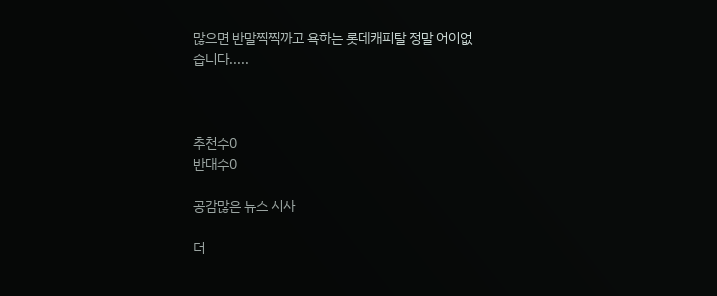많으면 반말찍찍까고 욕하는 롯데캐피탈 정말 어이없습니다.....



추천수0
반대수0

공감많은 뉴스 시사

더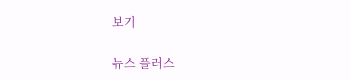보기

뉴스 플러스